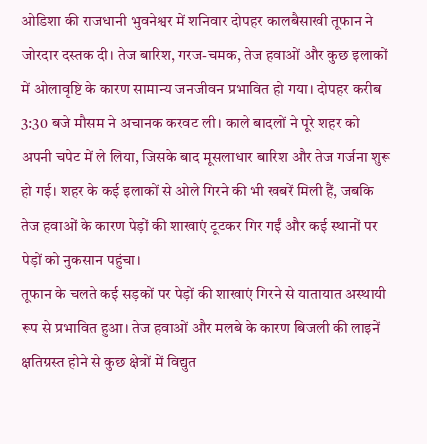ओडिशा की राजधानी भुवनेश्वर में शनिवार दोपहर कालबैसाखी तूफान ने जोरदार दस्तक दी। तेज बारिश, गरज-चमक, तेज हवाओं और कुछ इलाकों में ओलावृष्टि के कारण सामान्य जनजीवन प्रभावित हो गया। दोपहर करीब 3:30 बजे मौसम ने अचानक करवट ली। काले बादलों ने पूरे शहर को अपनी चपेट में ले लिया, जिसके बाद मूसलाधार बारिश और तेज गर्जना शुरू हो गई। शहर के कई इलाकों से ओले गिरने की भी खबरें मिली हैं, जबकि तेज हवाओं के कारण पेड़ों की शाखाएं टूटकर गिर गईं और कई स्थानों पर पेड़ों को नुकसान पहुंचा।
तूफान के चलते कई सड़कों पर पेड़ों की शाखाएं गिरने से यातायात अस्थायी रूप से प्रभावित हुआ। तेज हवाओं और मलबे के कारण बिजली की लाइनें क्षतिग्रस्त होने से कुछ क्षेत्रों में विद्युत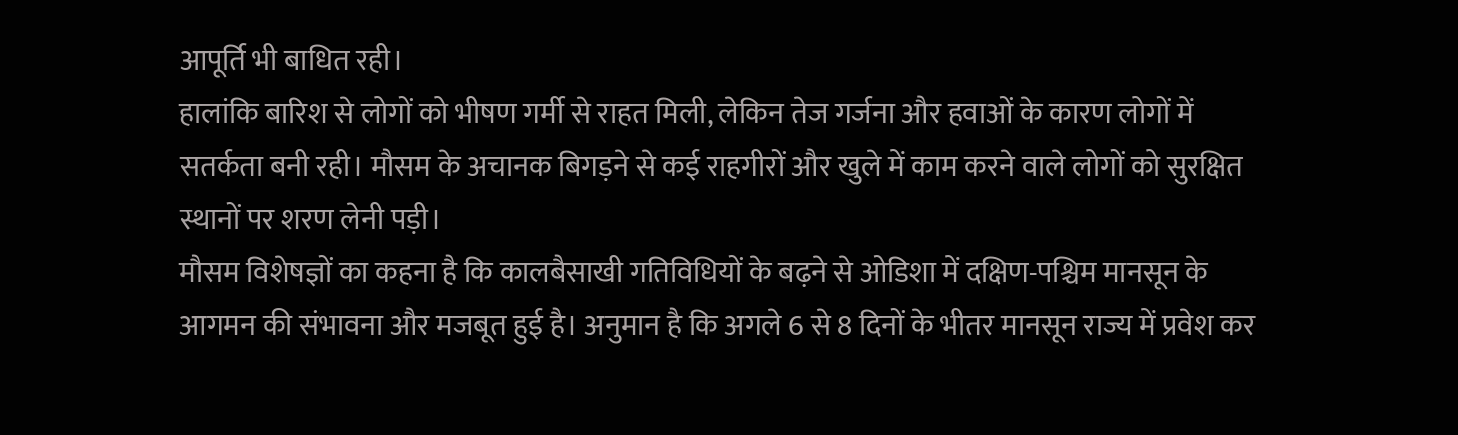आपूर्ति भी बाधित रही।
हालांकि बारिश से लोगों को भीषण गर्मी से राहत मिली, लेकिन तेज गर्जना और हवाओं के कारण लोगों में सतर्कता बनी रही। मौसम के अचानक बिगड़ने से कई राहगीरों और खुले में काम करने वाले लोगों को सुरक्षित स्थानों पर शरण लेनी पड़ी।
मौसम विशेषज्ञों का कहना है कि कालबैसाखी गतिविधियों के बढ़ने से ओडिशा में दक्षिण-पश्चिम मानसून के आगमन की संभावना और मजबूत हुई है। अनुमान है कि अगले 6 से 8 दिनों के भीतर मानसून राज्य में प्रवेश कर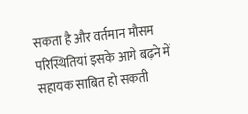सकता है और वर्तमान मौसम परिस्थितियां इसके आगे बढ़ने में सहायक साबित हो सकती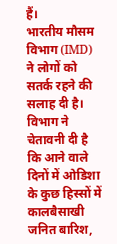हैं।
भारतीय मौसम विभाग (IMD) ने लोगों को सतर्क रहने की सलाह दी है। विभाग ने चेतावनी दी है कि आने वाले दिनों में ओडिशा के कुछ हिस्सों में कालबैसाखी जनित बारिश,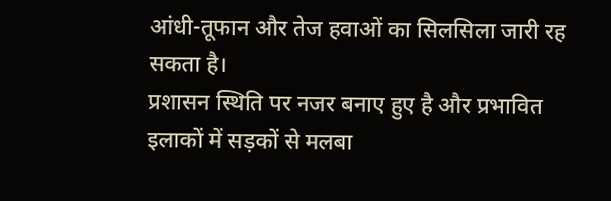आंधी-तूफान और तेज हवाओं का सिलसिला जारी रह सकता है।
प्रशासन स्थिति पर नजर बनाए हुए है और प्रभावित इलाकों में सड़कों से मलबा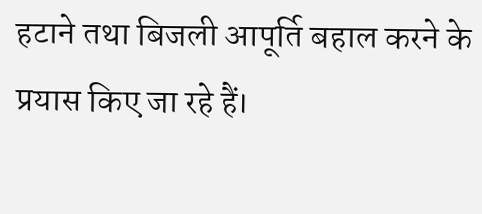हटाने तथा बिजली आपूर्ति बहाल करने के प्रयास किए जा रहे हैं।